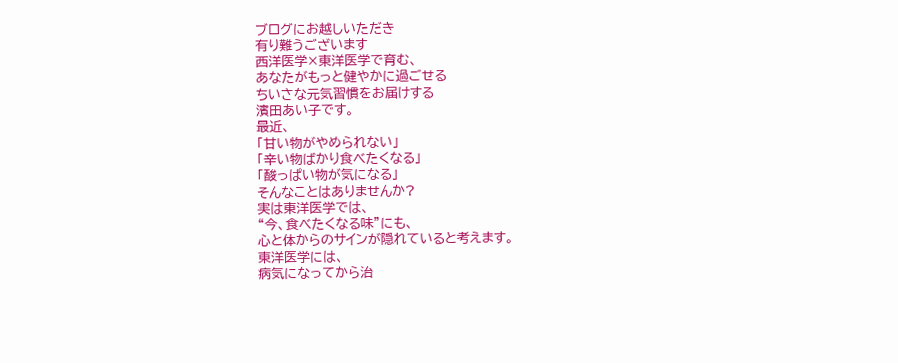ブログにお越しいただき
有り難うございます
西洋医学×東洋医学で育む、
あなたがもっと健やかに過ごせる
ちいさな元気習慣をお届けする
濱田あい子です。
最近、
「甘い物がやめられない」
「辛い物ばかり食べたくなる」
「酸っぱい物が気になる」
そんなことはありませんか?
実は東洋医学では、
“今、食べたくなる味”にも、
心と体からのサインが隠れていると考えます。
東洋医学には、
病気になってから治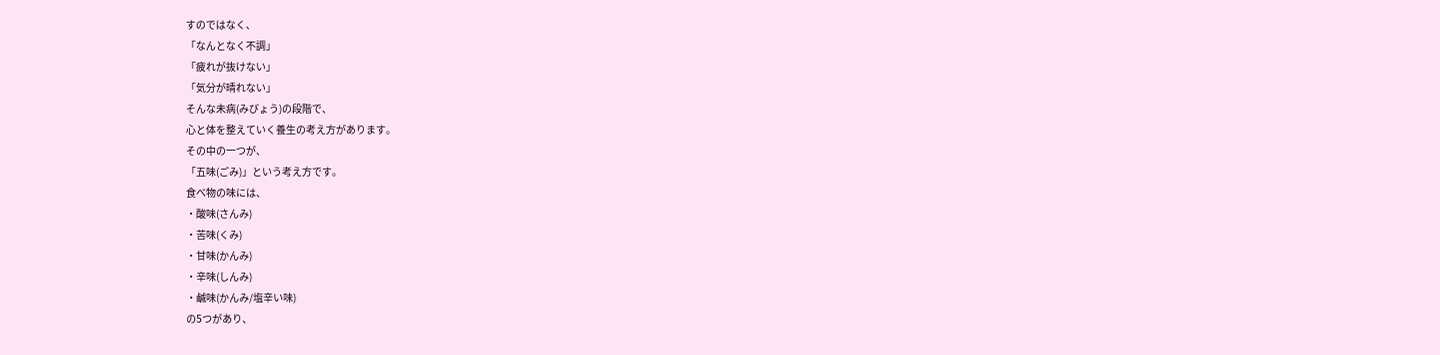すのではなく、
「なんとなく不調」
「疲れが抜けない」
「気分が晴れない」
そんな未病(みびょう)の段階で、
心と体を整えていく養生の考え方があります。
その中の一つが、
「五味(ごみ)」という考え方です。
食べ物の味には、
・酸味(さんみ)
・苦味(くみ)
・甘味(かんみ)
・辛味(しんみ)
・鹹味(かんみ/塩辛い味)
の5つがあり、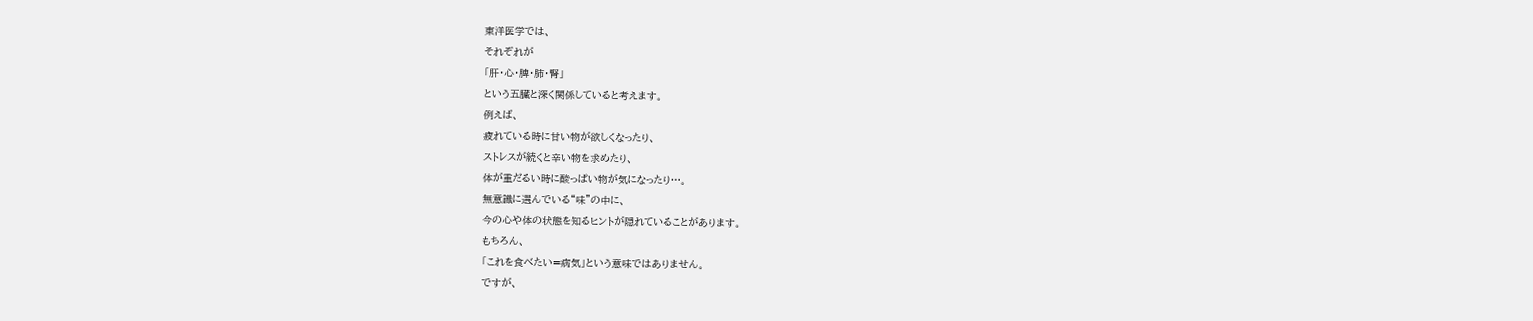東洋医学では、
それぞれが
「肝・心・脾・肺・腎」
という五臓と深く関係していると考えます。
例えば、
疲れている時に甘い物が欲しくなったり、
ストレスが続くと辛い物を求めたり、
体が重だるい時に酸っぱい物が気になったり…。
無意識に選んでいる“味”の中に、
今の心や体の状態を知るヒントが隠れていることがあります。
もちろん、
「これを食べたい=病気」という意味ではありません。
ですが、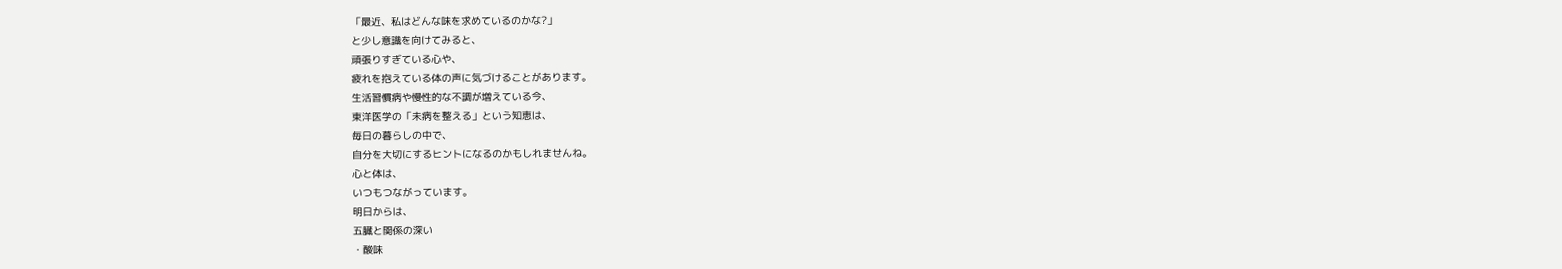「最近、私はどんな味を求めているのかな?」
と少し意識を向けてみると、
頑張りすぎている心や、
疲れを抱えている体の声に気づけることがあります。
生活習慣病や慢性的な不調が増えている今、
東洋医学の「未病を整える」という知恵は、
毎日の暮らしの中で、
自分を大切にするヒントになるのかもしれませんね。
心と体は、
いつもつながっています。
明日からは、
五臓と関係の深い
・酸味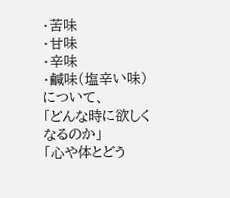・苦味
・甘味
・辛味
・鹹味(塩辛い味)
について、
「どんな時に欲しくなるのか」
「心や体とどう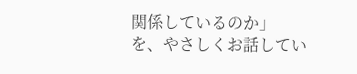関係しているのか」
を、やさしくお話してい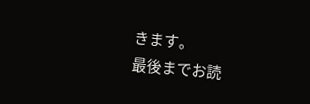きます。
最後までお読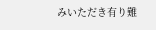みいただき有り難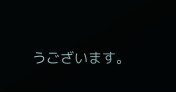うございます。